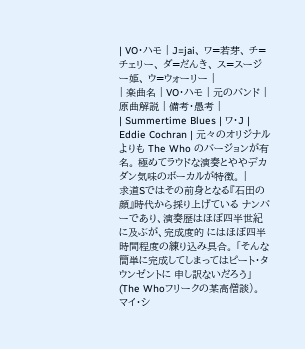| VO・ハモ | J=jai、 ワ=若芽、 チ=チェリー、 ダ=だんき、 ス=スージー姫、 ウ=ウォーリー |
| 楽曲名 | VO・ハモ | 元のバンド | 原曲解説 | 備考・愚考 |
| Summertime Blues | ワ・J | Eddie Cochran | 元々のオリジナルよりも The Who のバージョンが有名。 極めてラウドな演奏とややデカダン気味のボーカルが特徴。 |
求道Sではその前身となる『石田の顔』時代から採り上げている ナンバーであり、演奏歴はほぼ四半世紀に及ぶが、完成度的 にはほぼ四半時間程度の練り込み具合。 「そんな簡単に完成してしまってはピート・タウンゼントに 申し訳ないだろう」(The Whoフリークの某高僧談)。 マイ・シ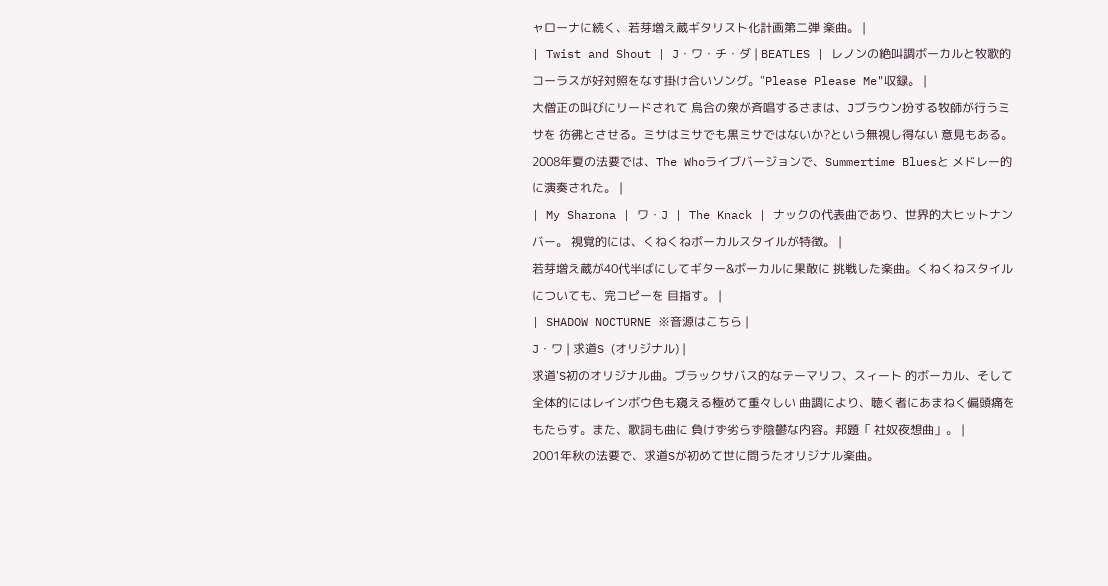ャローナに続く、若芽増え蔵ギタリスト化計画第二弾 楽曲。 |
| Twist and Shout | J・ワ・チ・ダ | BEATLES | レノンの絶叫調ボーカルと牧歌的 コーラスが好対照をなす掛け合いソング。"Please Please Me"収録。 |
大僧正の叫びにリードされて 烏合の衆が斉唱するさまは、Jブラウン扮する牧師が行うミサを 彷彿とさせる。ミサはミサでも黒ミサではないか?という無視し得ない 意見もある。 2008年夏の法要では、The Whoライブバージョンで、Summertime Bluesと メドレー的に演奏された。 |
| My Sharona | ワ・J | The Knack | ナックの代表曲であり、世界的大ヒットナンバー。 視覚的には、くねくねボーカルスタイルが特徴。 |
若芽増え蔵が40代半ばにしてギター&ボーカルに果敢に 挑戦した楽曲。くねくねスタイルについても、完コピーを 目指す。 |
| SHADOW NOCTURNE ※音源はこちら |
J・ワ | 求道S (オリジナル) |
求道'S初のオリジナル曲。ブラックサバス的なテーマリフ、スィート 的ボーカル、そして全体的にはレインボウ色も窺える極めて重々しい 曲調により、聴く者にあまねく偏頭痛をもたらす。また、歌詞も曲に 負けず劣らず陰鬱な内容。邦題「 社奴夜想曲」。 |
2001年秋の法要で、求道Sが初めて世に問うたオリジナル楽曲。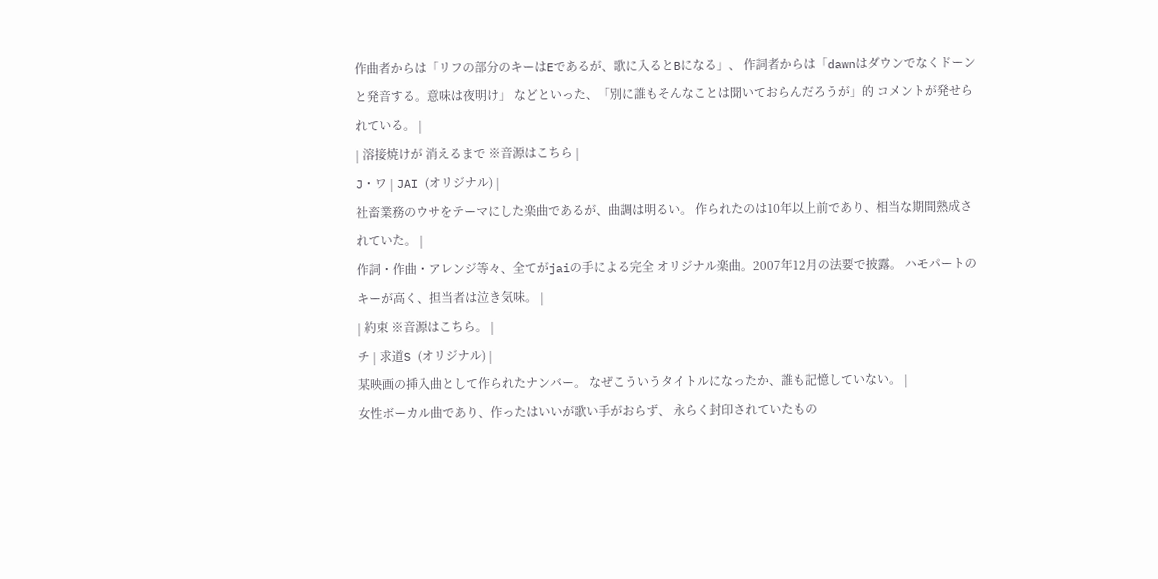作曲者からは「リフの部分のキーはEであるが、歌に入るとBになる」、 作詞者からは「dawnはダウンでなくドーンと発音する。意味は夜明け」 などといった、「別に誰もそんなことは聞いておらんだろうが」的 コメントが発せられている。 |
| 溶接焼けが 消えるまで ※音源はこちら |
J・ワ | JAI (オリジナル) |
社畜業務のウサをテーマにした楽曲であるが、曲調は明るい。 作られたのは10年以上前であり、相当な期間熟成されていた。 |
作詞・作曲・アレンジ等々、全てがjaiの手による完全 オリジナル楽曲。2007年12月の法要で披露。 ハモパートのキーが高く、担当者は泣き気味。 |
| 約束 ※音源はこちら。 |
チ | 求道S (オリジナル) |
某映画の挿入曲として作られたナンバー。 なぜこういうタイトルになったか、誰も記憶していない。 |
女性ボーカル曲であり、作ったはいいが歌い手がおらず、 永らく封印されていたもの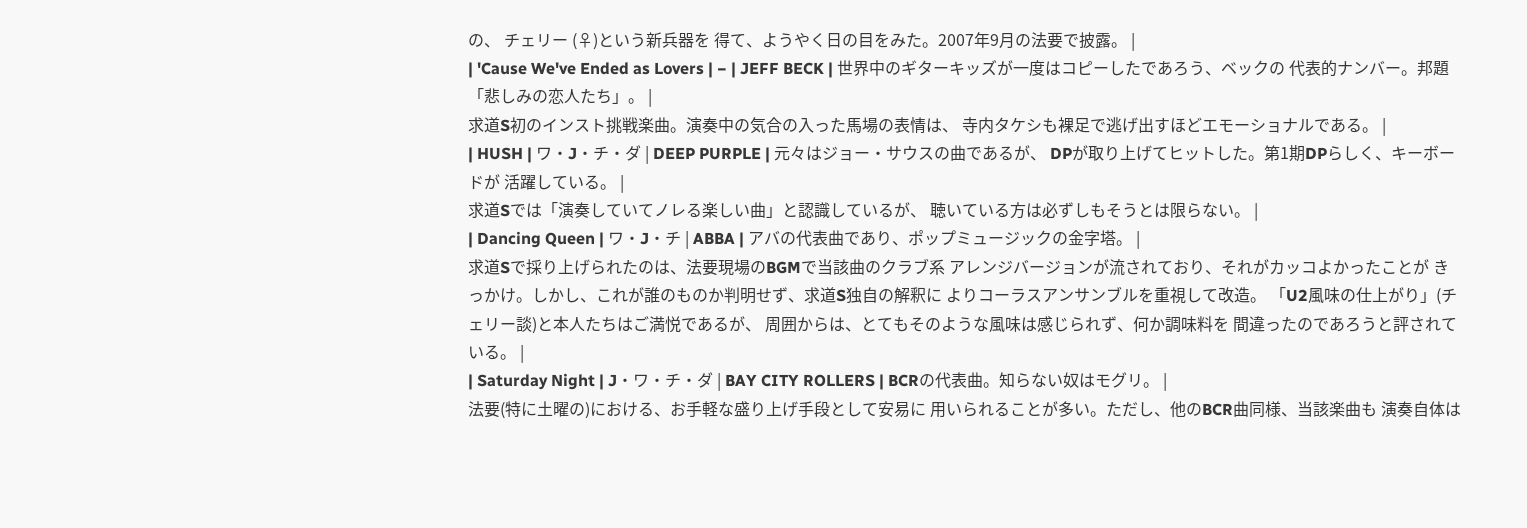の、 チェリー (♀)という新兵器を 得て、ようやく日の目をみた。2007年9月の法要で披露。 |
| 'Cause We've Ended as Lovers | − | JEFF BECK | 世界中のギターキッズが一度はコピーしたであろう、ベックの 代表的ナンバー。邦題「悲しみの恋人たち」。 |
求道S初のインスト挑戦楽曲。演奏中の気合の入った馬場の表情は、 寺内タケシも裸足で逃げ出すほどエモーショナルである。 |
| HUSH | ワ・J・チ・ダ | DEEP PURPLE | 元々はジョー・サウスの曲であるが、 DPが取り上げてヒットした。第1期DPらしく、キーボードが 活躍している。 |
求道Sでは「演奏していてノレる楽しい曲」と認識しているが、 聴いている方は必ずしもそうとは限らない。 |
| Dancing Queen | ワ・J・チ | ABBA | アバの代表曲であり、ポップミュージックの金字塔。 |
求道Sで採り上げられたのは、法要現場のBGMで当該曲のクラブ系 アレンジバージョンが流されており、それがカッコよかったことが きっかけ。しかし、これが誰のものか判明せず、求道S独自の解釈に よりコーラスアンサンブルを重視して改造。 「U2風味の仕上がり」(チェリー談)と本人たちはご満悦であるが、 周囲からは、とてもそのような風味は感じられず、何か調味料を 間違ったのであろうと評されている。 |
| Saturday Night | J・ワ・チ・ダ | BAY CITY ROLLERS | BCRの代表曲。知らない奴はモグリ。 |
法要(特に土曜の)における、お手軽な盛り上げ手段として安易に 用いられることが多い。ただし、他のBCR曲同様、当該楽曲も 演奏自体は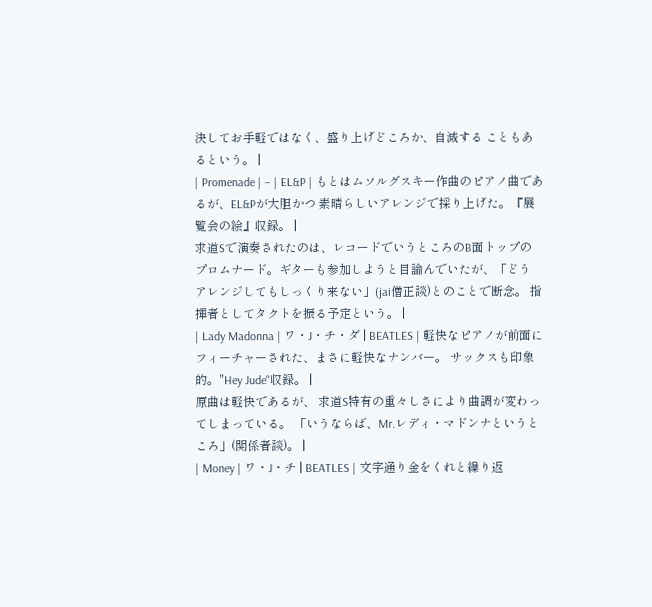決してお手軽ではなく、盛り上げどころか、自滅する こともあるという。 |
| Promenade | − | EL&P | もとはムソルグスキー作曲のピアノ曲であるが、EL&Pが大胆かつ 素晴らしいアレンジで採り上げた。『展覧会の絵』収録。 |
求道Sで演奏されたのは、レコードでいうところのB面トップの プロムナード。ギターも参加しようと目論んでいたが、「どう アレンジしてもしっくり来ない」(jai僧正談)とのことで断念。 指揮者としてタクトを振る予定という。 |
| Lady Madonna | ワ・J・チ・ダ | BEATLES | 軽快なピアノが前面に フィーチャーされた、まさに軽快なナンバー。 サックスも印象的。"Hey Jude"収録。 |
原曲は軽快であるが、 求道S特有の重々しさにより曲調が変わってしまっている。 「いうならば、Mr.レディ・マドンナというところ」(関係者談)。 |
| Money | ワ・J・チ | BEATLES | 文字通り金をくれと繰り返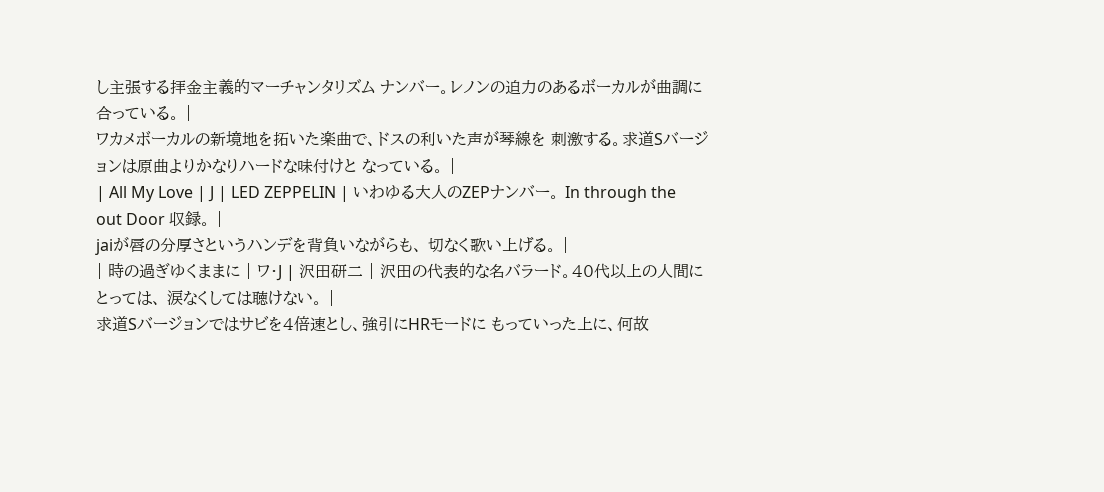し主張する拝金主義的マーチャンタリズム ナンバー。レノンの迫力のあるボーカルが曲調に合っている。 |
ワカメボーカルの新境地を拓いた楽曲で、ドスの利いた声が琴線を 刺激する。求道Sバージョンは原曲よりかなりハードな味付けと なっている。 |
| All My Love | J | LED ZEPPELIN | いわゆる大人のZEPナンバー。 In through the out Door 収録。 |
jaiが唇の分厚さというハンデを背負いながらも、 切なく歌い上げる。 |
| 時の過ぎゆくままに | ワ・J | 沢田研二 | 沢田の代表的な名バラード。40代以上の人間にとっては、 涙なくしては聴けない。 |
求道Sバージョンではサビを4倍速とし、強引にHRモードに もっていった上に、何故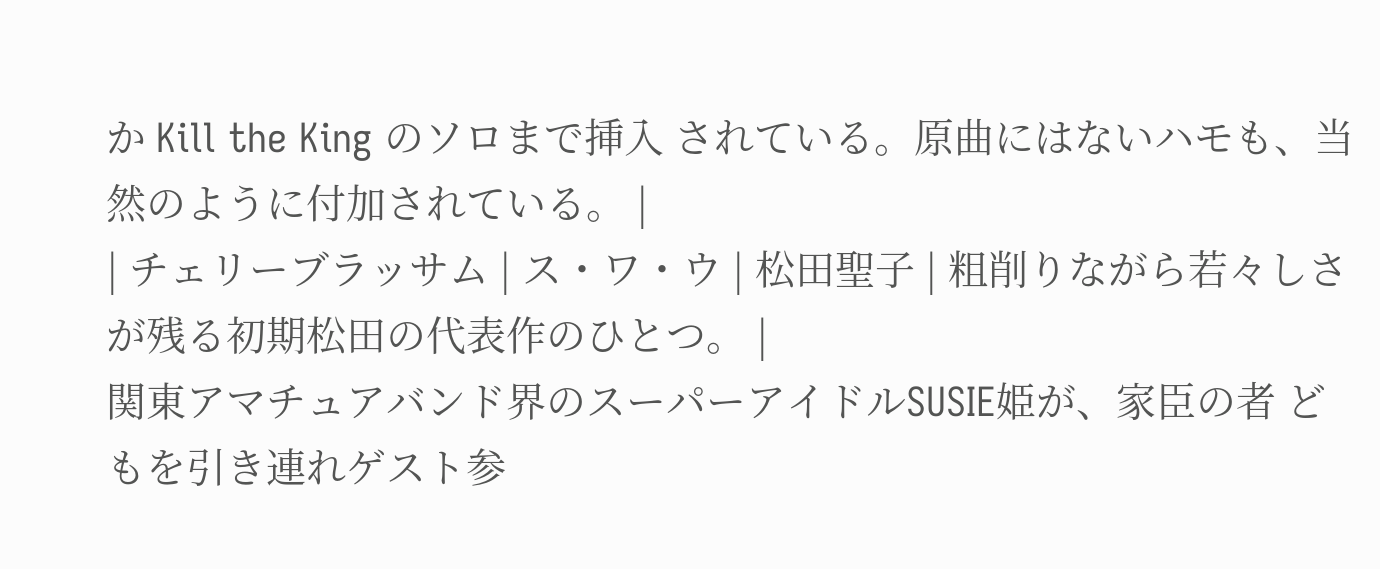か Kill the King のソロまで挿入 されている。原曲にはないハモも、当然のように付加されている。 |
| チェリーブラッサム | ス・ワ・ウ | 松田聖子 | 粗削りながら若々しさが残る初期松田の代表作のひとつ。 |
関東アマチュアバンド界のスーパーアイドルSUSIE姫が、家臣の者 どもを引き連れゲスト参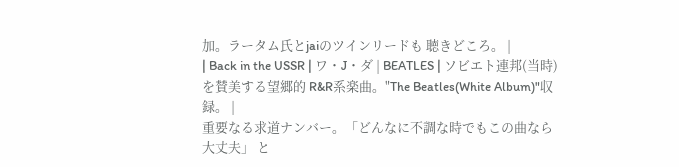加。ラータム氏とjaiのツインリードも 聴きどころ。 |
| Back in the USSR | ワ・J・ダ | BEATLES | ソビエト連邦(当時)を賛美する望郷的 R&R系楽曲。"The Beatles(White Album)"収録。 |
重要なる求道ナンバー。「どんなに不調な時でもこの曲なら大丈夫」 と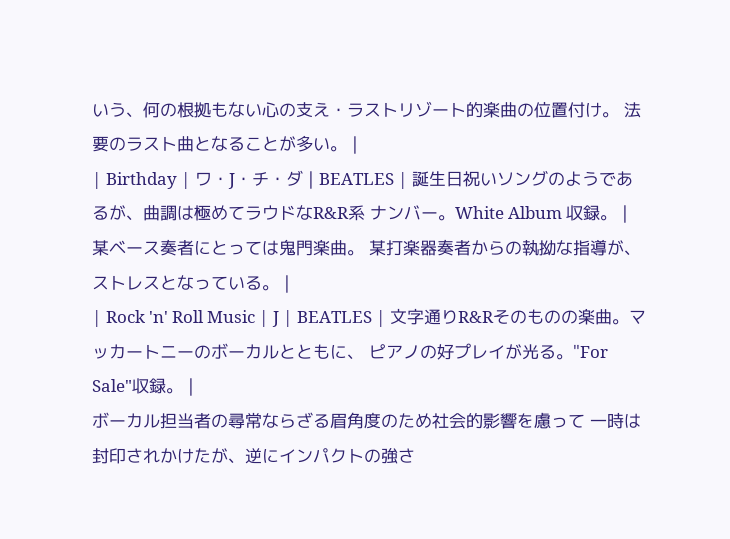いう、何の根拠もない心の支え・ラストリゾート的楽曲の位置付け。 法要のラスト曲となることが多い。 |
| Birthday | ワ・J・チ・ダ | BEATLES | 誕生日祝いソングのようであるが、曲調は極めてラウドなR&R系 ナンバー。White Album 収録。 |
某ベース奏者にとっては鬼門楽曲。 某打楽器奏者からの執拗な指導が、ストレスとなっている。 |
| Rock 'n' Roll Music | J | BEATLES | 文字通りR&Rそのものの楽曲。マッカートニーのボーカルとともに、 ピアノの好プレイが光る。"For Sale"収録。 |
ボーカル担当者の尋常ならざる眉角度のため社会的影響を慮って 一時は 封印されかけたが、逆にインパクトの強さ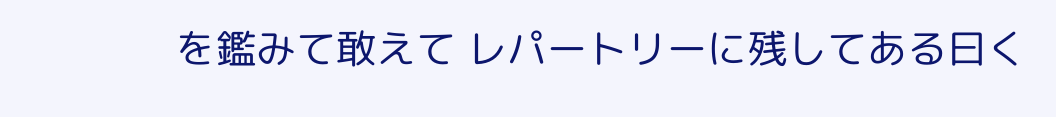を鑑みて敢えて レパートリーに残してある曰く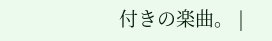付きの楽曲。 |